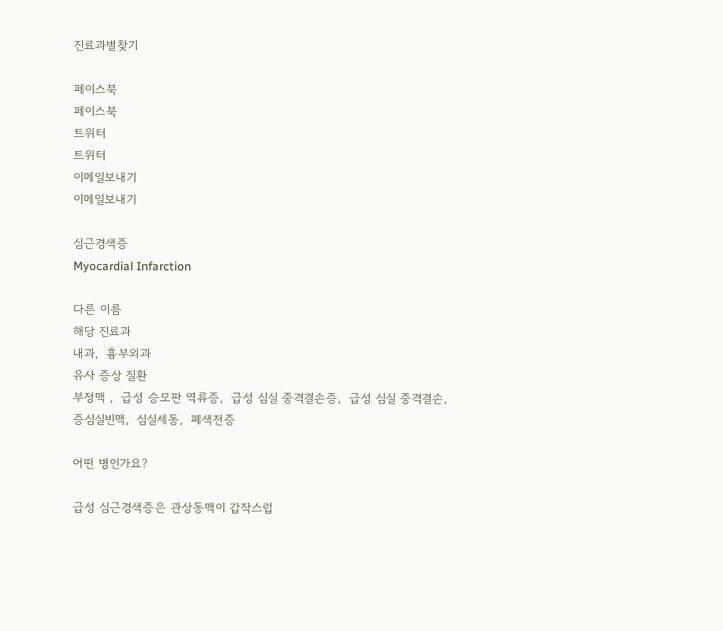진료과별찾기

페이스북
페이스북
트위터
트위터
이메일보내기
이메일보내기

심근경색증
Myocardial Infarction

다른 이름
해당 진료과
내과,  흉부외과
유사 증상 질환
부정맥 ,  급성 승모판 역류증,  급성 심실 중격결손증,  급성 심실 중격결손,  증심실빈맥,  심실세동,  폐색전증

어떤 병인가요?

급성 심근경색증은 관상동맥이 갑작스럽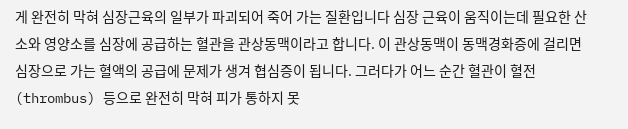게 완전히 막혀 심장근육의 일부가 파괴되어 죽어 가는 질환입니다 심장 근육이 움직이는데 필요한 산소와 영양소를 심장에 공급하는 혈관을 관상동맥이라고 합니다. 이 관상동맥이 동맥경화증에 걸리면 심장으로 가는 혈액의 공급에 문제가 생겨 협심증이 됩니다. 그러다가 어느 순간 혈관이 혈전(thrombus) 등으로 완전히 막혀 피가 통하지 못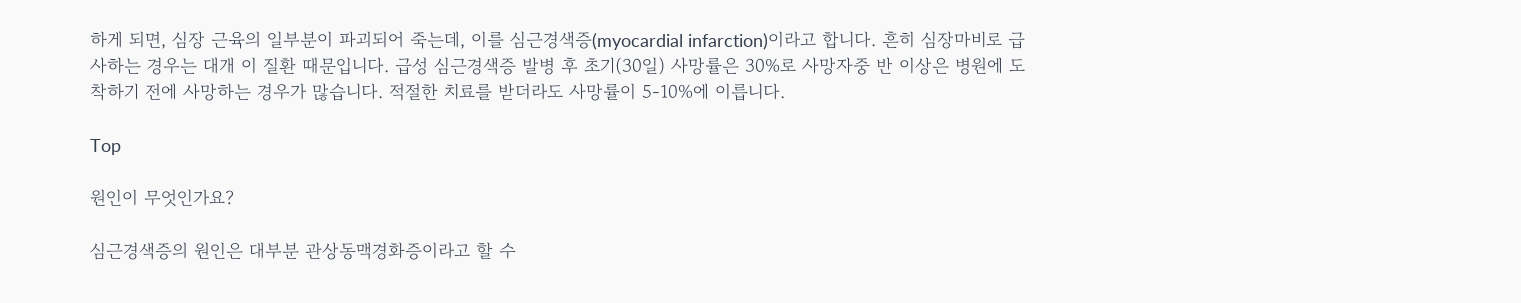하게 되면, 심장 근육의 일부분이 파괴되어 죽는데, 이를 심근경색증(myocardial infarction)이라고 합니다. 흔히 심장마비로 급사하는 경우는 대개 이 질환 때문입니다. 급성 심근경색증 발병 후 초기(30일) 사망률은 30%로 사망자중 반 이상은 병원에 도착하기 전에 사망하는 경우가 많습니다. 적절한 치료를 받더라도 사망률이 5-10%에 이릅니다.

Top

원인이 무엇인가요?

심근경색증의 원인은 대부분 관상동맥경화증이라고 할 수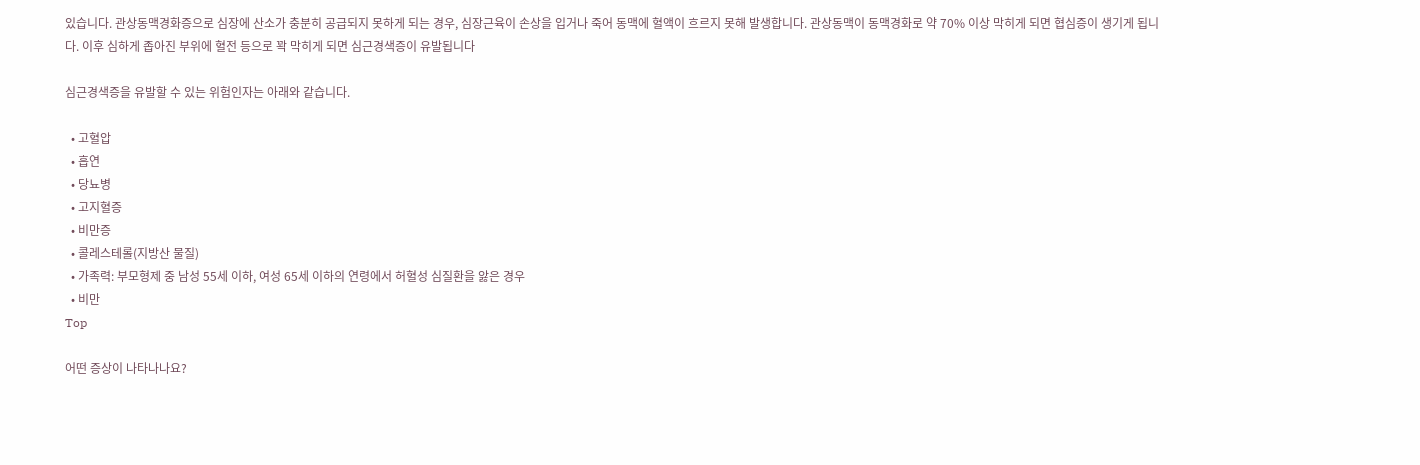있습니다. 관상동맥경화증으로 심장에 산소가 충분히 공급되지 못하게 되는 경우, 심장근육이 손상을 입거나 죽어 동맥에 혈액이 흐르지 못해 발생합니다. 관상동맥이 동맥경화로 약 70% 이상 막히게 되면 협심증이 생기게 됩니다. 이후 심하게 좁아진 부위에 혈전 등으로 꽉 막히게 되면 심근경색증이 유발됩니다

심근경색증을 유발할 수 있는 위험인자는 아래와 같습니다.

  • 고혈압
  • 흡연
  • 당뇨병
  • 고지혈증
  • 비만증
  • 콜레스테롤(지방산 물질)
  • 가족력: 부모형제 중 남성 55세 이하, 여성 65세 이하의 연령에서 허혈성 심질환을 앓은 경우
  • 비만
Top

어떤 증상이 나타나나요?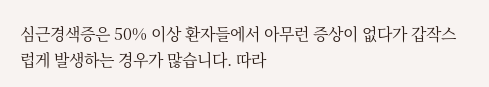심근경색증은 50% 이상 환자들에서 아무런 증상이 없다가 갑작스럽게 발생하는 경우가 많습니다. 따라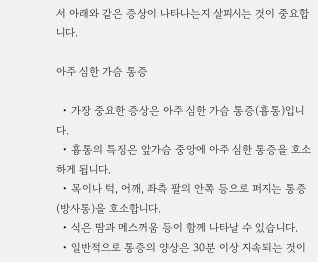서 아래와 같은 증상이 나타나는지 살피시는 것이 중요합니다.

아주 심한 가슴 통증

  • 가장 중요한 증상은 아주 심한 가슴 통증(흉통)입니다.
  • 흉통의 특징은 앞가슴 중앙에 아주 심한 통증을 호소하게 됩니다.
  • 목이나 턱, 어깨, 좌측 팔의 안쪽 등으로 퍼지는 통증(방사통)을 호소합니다.
  • 식은 땀과 메스꺼움 등이 함께 나타날 수 있습니다.
  • 일반적으로 통증의 양상은 30분 이상 지속되는 것이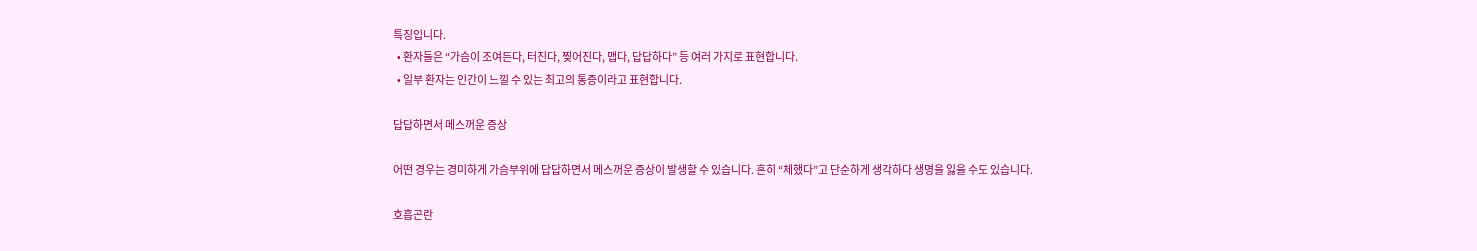특징입니다.
  • 환자들은 “가슴이 조여든다, 터진다, 찢어진다, 맵다, 답답하다” 등 여러 가지로 표현합니다.
  • 일부 환자는 인간이 느낄 수 있는 최고의 통증이라고 표현합니다.

답답하면서 메스꺼운 증상

어떤 경우는 경미하게 가슴부위에 답답하면서 메스꺼운 증상이 발생할 수 있습니다. 흔히 “체했다”고 단순하게 생각하다 생명을 잃을 수도 있습니다.

호흡곤란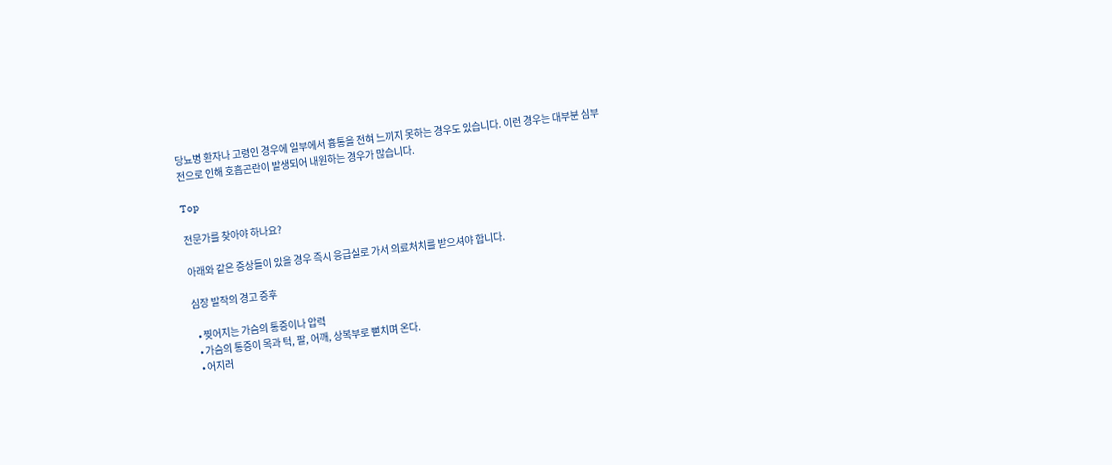당뇨병 환자나 고령인 경우에 일부에서 흉통을 전혀 느끼지 못하는 경우도 있습니다. 이런 경우는 대부분 심부전으로 인해 호흡곤란이 발생되어 내원하는 경우가 많습니다.

Top

전문가를 찾아야 하나요?

아래와 같은 증상들이 있을 경우 즉시 응급실로 가서 의료처치를 받으셔야 합니다.

심장 발작의 경고 증후

  • 찢어지는 가슴의 통증이나 압력
  • 가슴의 통증이 목과 턱, 팔, 어깨, 상복부로 뻗치며 온다.
  • 어지러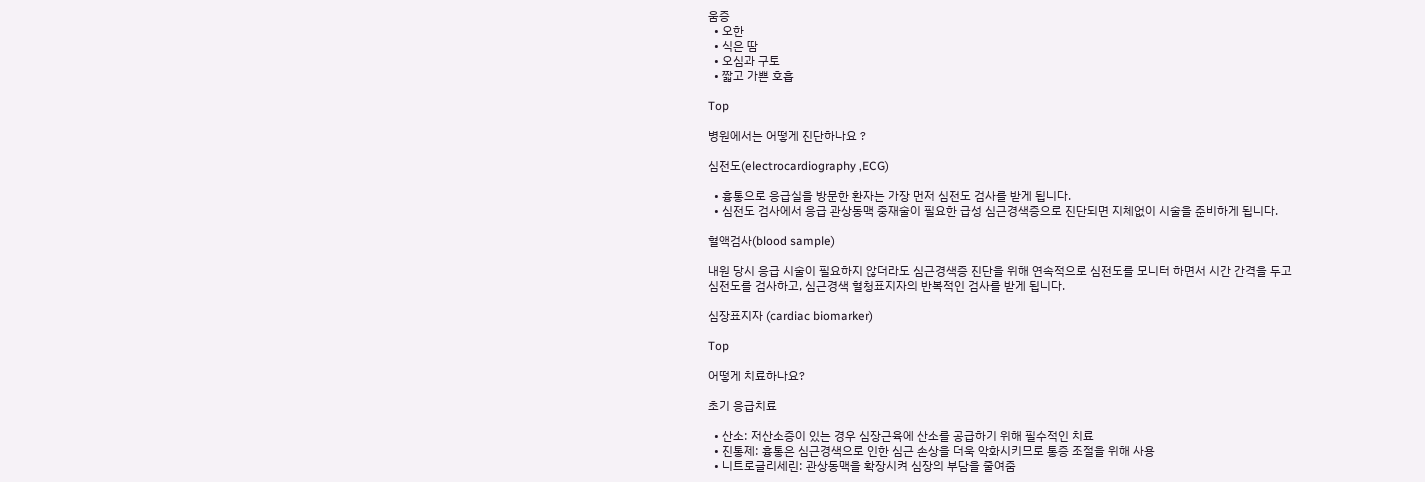움증
  • 오한
  • 식은 땀
  • 오심과 구토
  • 짧고 가쁜 호흡

Top

병원에서는 어떻게 진단하나요 ?

심전도(electrocardiography ,ECG)

  • 흉통으로 응급실을 방문한 환자는 가장 먼저 심전도 검사를 받게 됩니다.
  • 심전도 검사에서 응급 관상동맥 중재술이 필요한 급성 심근경색증으로 진단되면 지체없이 시술을 준비하게 됩니다.

혈액검사(blood sample)

내원 당시 응급 시술이 필요하지 않더라도 심근경색증 진단을 위해 연속적으로 심전도를 모니터 하면서 시간 간격을 두고 심전도를 검사하고, 심근경색 혈청표지자의 반복적인 검사를 받게 됩니다.

심장표지자 (cardiac biomarker)

Top

어떻게 치료하나요?

초기 응급치료

  • 산소: 저산소증이 있는 경우 심장근육에 산소를 공급하기 위해 필수적인 치료
  • 진통제: 흉통은 심근경색으로 인한 심근 손상을 더욱 악화시키므로 통증 조절을 위해 사용
  • 니트로글리세린: 관상동맥을 확장시켜 심장의 부담을 줄여줌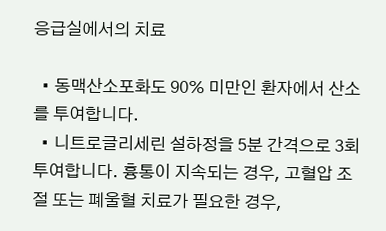응급실에서의 치료

  • 동맥산소포화도 90% 미만인 환자에서 산소를 투여합니다.
  • 니트로글리세린 설하정을 5분 간격으로 3회 투여합니다. 흉통이 지속되는 경우, 고혈압 조절 또는 폐울혈 치료가 필요한 경우,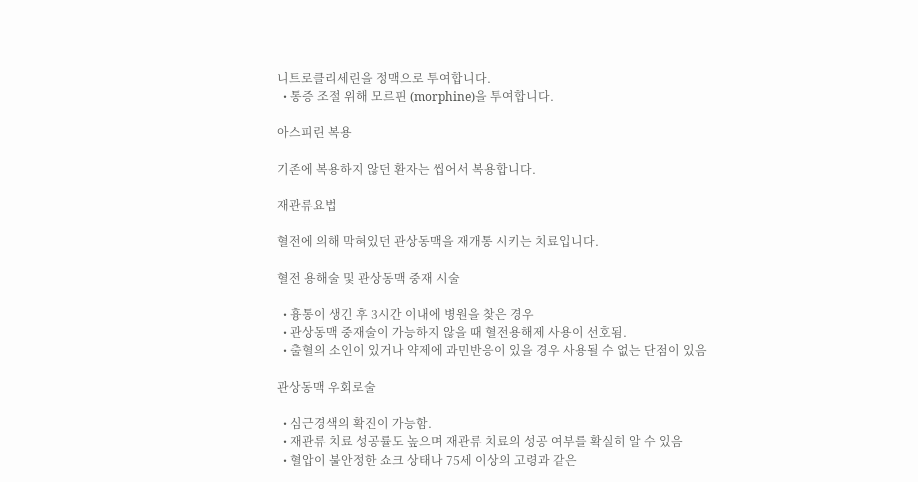니트로클리세린을 정맥으로 투여합니다.
  • 통증 조절 위해 모르핀 (morphine)을 투여합니다.

아스피린 복용

기존에 복용하지 않던 환자는 씹어서 복용합니다.

재관류요법

혈전에 의해 막혀있던 관상동맥을 재개통 시키는 치료입니다.

혈전 용해술 및 관상동맥 중재 시술

  • 흉통이 생긴 후 3시간 이내에 병원을 찾은 경우
  • 관상동맥 중재술이 가능하지 않을 때 혈전용해제 사용이 선호됨.
  • 출혈의 소인이 있거나 약제에 과민반응이 있을 경우 사용될 수 없는 단점이 있음

관상동맥 우회로술

  • 심근경색의 확진이 가능함.
  • 재관류 치료 성공률도 높으며 재관류 치료의 성공 여부를 확실히 알 수 있음
  • 혈압이 불안정한 쇼크 상태나 75세 이상의 고령과 같은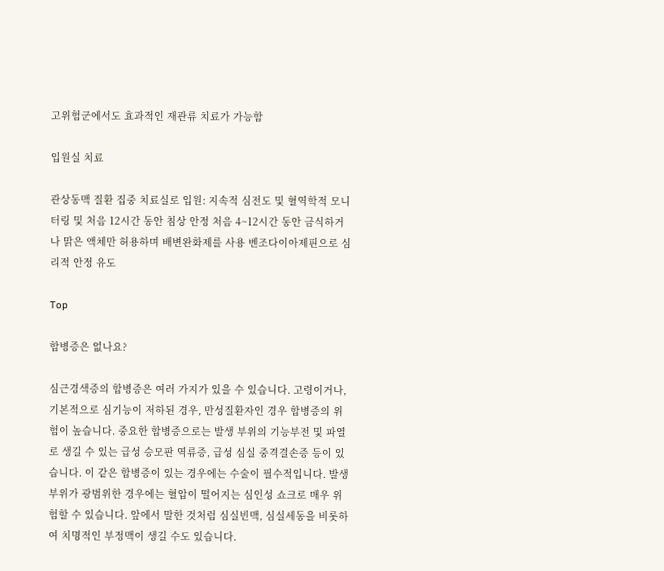고위험군에서도 효과적인 재관류 치료가 가능함

입원실 치료

관상동맥 질환 집중 치료실로 입원: 지속적 심전도 및 혈역학적 모니터링 및 처음 12시간 동안 침상 안정 처음 4~12시간 동안 금식하거나 맑은 액체만 허용하며 배변완화제를 사용 벤조다이아제핀으로 심리적 안정 유도

Top

합병증은 없나요?

심근경색증의 합병증은 여러 가지가 있을 수 있습니다. 고령이거나, 기본적으로 심기능이 저하된 경우, 만성질환자인 경우 합병증의 위험이 높습니다. 중요한 합병증으로는 발생 부위의 기능부전 및 파열로 생길 수 있는 급성 승모판 역류증, 급성 심실 중격결손증 등이 있습니다. 이 같은 합병증이 있는 경우에는 수술이 필수적입니다. 발생 부위가 광범위한 경우에는 혈압이 떨어지는 심인성 쇼크로 매우 위험할 수 있습니다. 앞에서 말한 것처럼 심실빈맥, 심실세동을 비롯하여 치명적인 부정맥이 생길 수도 있습니다.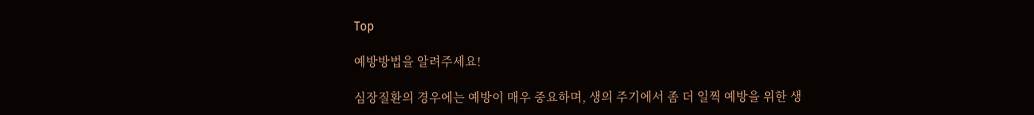Top

예방방법을 알려주세요!

심장질환의 경우에는 예방이 매우 중요하며, 생의 주기에서 좀 더 일찍 예방을 위한 생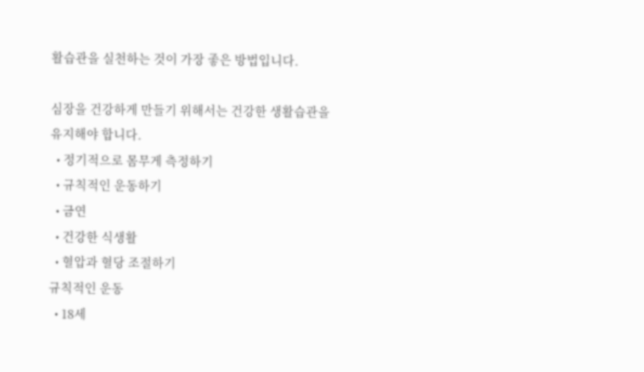활습관을 실천하는 것이 가장 좋은 방법입니다.

심장을 건강하게 만들기 위해서는 건강한 생활습관을 유지해야 합니다.
  • 정기적으로 몸무게 측정하기
  • 규칙적인 운동하기
  • 금연
  • 건강한 식생활
  • 혈압과 혈당 조절하기
규칙적인 운동
  • 18세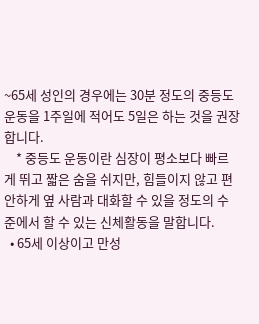~65세 성인의 경우에는 30분 정도의 중등도 운동을 1주일에 적어도 5일은 하는 것을 권장합니다.
    * 중등도 운동이란 심장이 평소보다 빠르게 뛰고 짧은 숨을 쉬지만, 힘들이지 않고 편안하게 옆 사람과 대화할 수 있을 정도의 수준에서 할 수 있는 신체활동을 말합니다.
  • 65세 이상이고 만성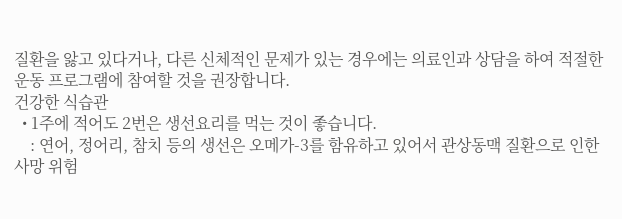질환을 앓고 있다거나, 다른 신체적인 문제가 있는 경우에는 의료인과 상담을 하여 적절한 운동 프로그램에 참여할 것을 권장합니다.
건강한 식습관
  • 1주에 적어도 2번은 생선요리를 먹는 것이 좋습니다.
    : 연어, 정어리, 참치 등의 생선은 오메가-3를 함유하고 있어서 관상동맥 질환으로 인한 사망 위험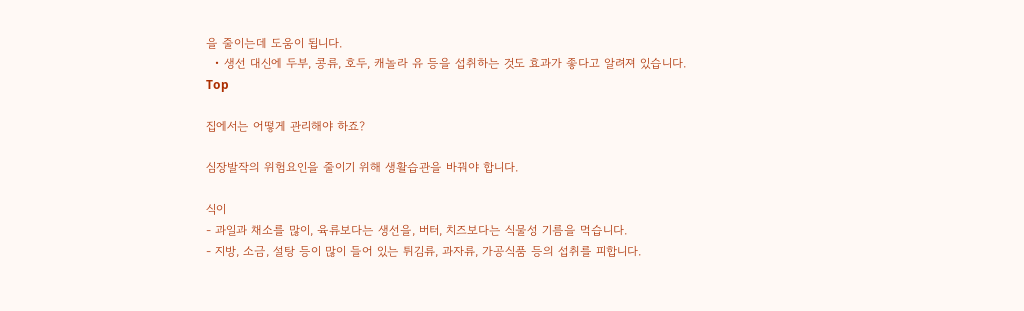을 줄이는데 도움이 됩니다.
  • 생선 대신에 두부, 콩류, 호두, 캐놀라 유 등을 섭취하는 것도 효과가 좋다고 알려져 있습니다.
Top

집에서는 어떻게 관리해야 하죠?

심장발작의 위험요인을 줄이기 위해 생활습관을 바꿔야 합니다.

식이
- 과일과 채소를 많이, 육류보다는 생선을, 버터, 치즈보다는 식물성 기름을 먹습니다.
- 지방, 소금, 설탕 등이 많이 들어 있는 튀김류, 과자류, 가공식품 등의 섭취를 피합니다.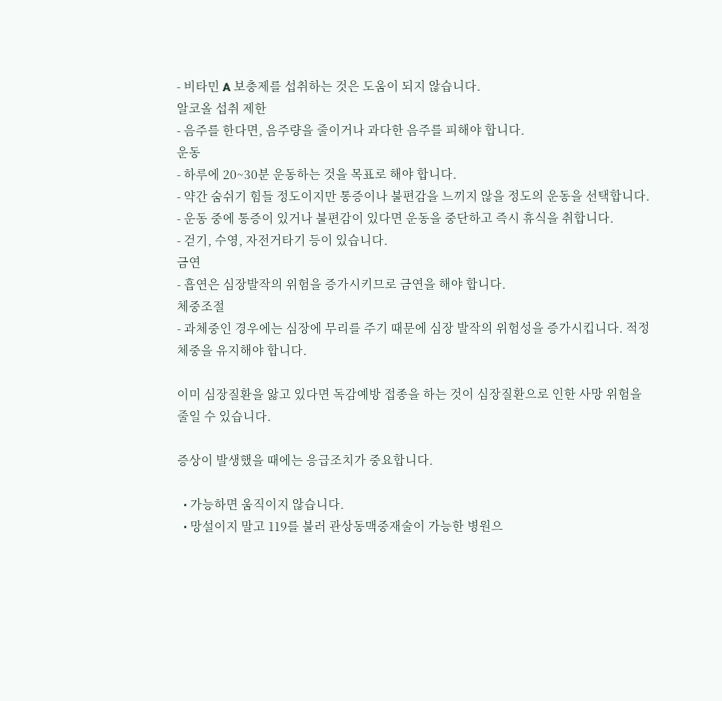- 비타민 A 보충제를 섭취하는 것은 도움이 되지 않습니다.
알코올 섭취 제한
- 음주를 한다면, 음주량을 줄이거나 과다한 음주를 피해야 합니다.
운동
- 하루에 20~30분 운동하는 것을 목표로 해야 합니다.
- 약간 숨쉬기 힘들 정도이지만 통증이나 불편감을 느끼지 않을 정도의 운동을 선택합니다.
- 운동 중에 통증이 있거나 불편감이 있다면 운동을 중단하고 즉시 휴식을 취합니다.
- 걷기, 수영, 자전거타기 등이 있습니다.
금연
- 흡연은 심장발작의 위험을 증가시키므로 금연을 해야 합니다.
체중조절
- 과체중인 경우에는 심장에 무리를 주기 때문에 심장 발작의 위험성을 증가시킵니다. 적정 체중을 유지해야 합니다.

이미 심장질환을 앓고 있다면 독감예방 접종을 하는 것이 심장질환으로 인한 사망 위험을 줄일 수 있습니다.

증상이 발생했을 때에는 응급조치가 중요합니다.

  • 가능하면 움직이지 않습니다.
  • 망설이지 말고 119를 불러 관상동맥중재술이 가능한 병원으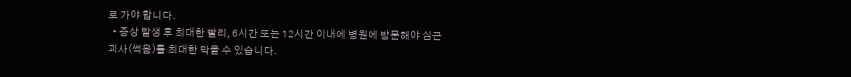로 가야 합니다.
  • 증상 발생 후 최대한 빨리, 6시간 또는 12시간 이내에 병원에 방문해야 심근괴사(썩음)를 최대한 막을 수 있습니다.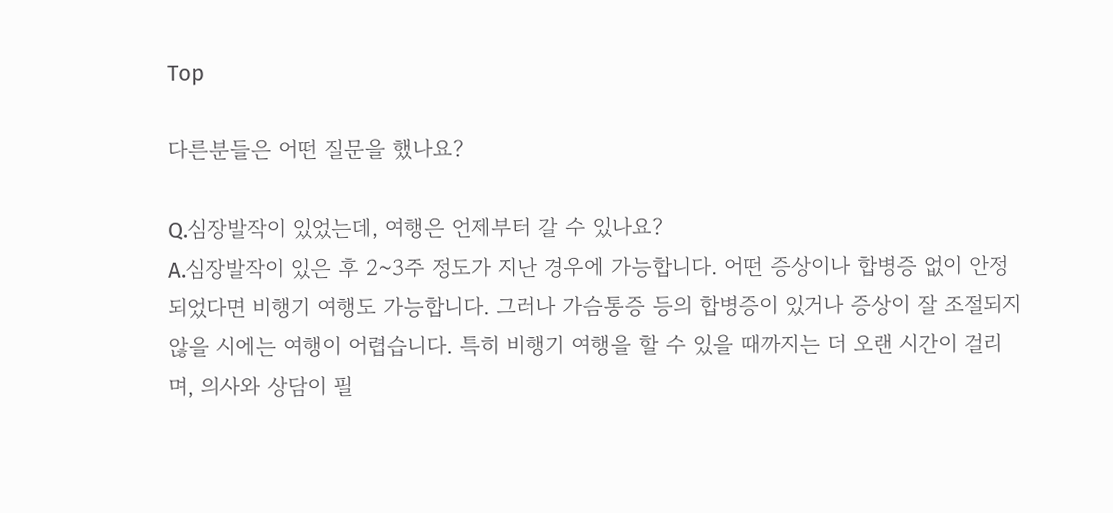Top

다른분들은 어떤 질문을 했나요?

Q.심장발작이 있었는데, 여행은 언제부터 갈 수 있나요?
A.심장발작이 있은 후 2~3주 정도가 지난 경우에 가능합니다. 어떤 증상이나 합병증 없이 안정되었다면 비행기 여행도 가능합니다. 그러나 가슴통증 등의 합병증이 있거나 증상이 잘 조절되지 않을 시에는 여행이 어렵습니다. 특히 비행기 여행을 할 수 있을 때까지는 더 오랜 시간이 걸리며, 의사와 상담이 필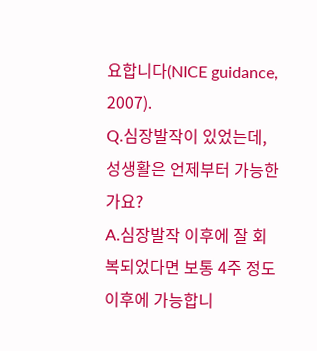요합니다(NICE guidance, 2007).
Q.심장발작이 있었는데, 성생활은 언제부터 가능한가요?
A.심장발작 이후에 잘 회복되었다면 보통 4주 정도 이후에 가능합니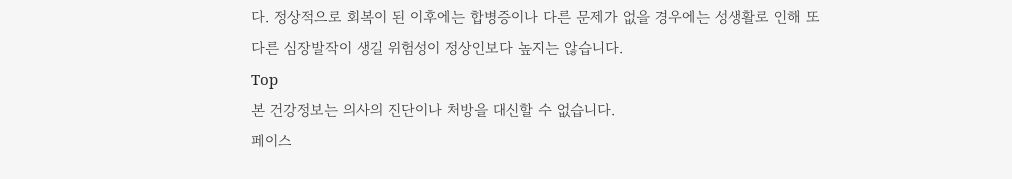다. 정상적으로 회복이 된 이후에는 합병증이나 다른 문제가 없을 경우에는 성생활로 인해 또 다른 심장발작이 생길 위험성이 정상인보다 높지는 않습니다.
Top
본 건강정보는 의사의 진단이나 처방을 대신할 수 없습니다.
페이스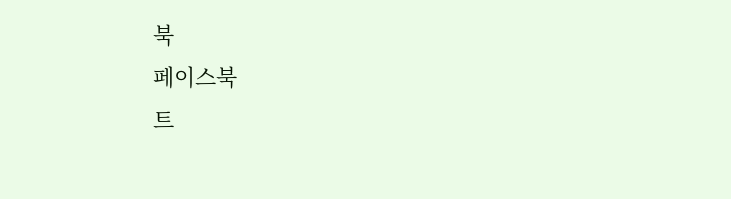북
페이스북
트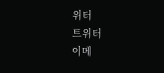위터
트위터
이메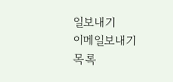일보내기
이메일보내기
목록